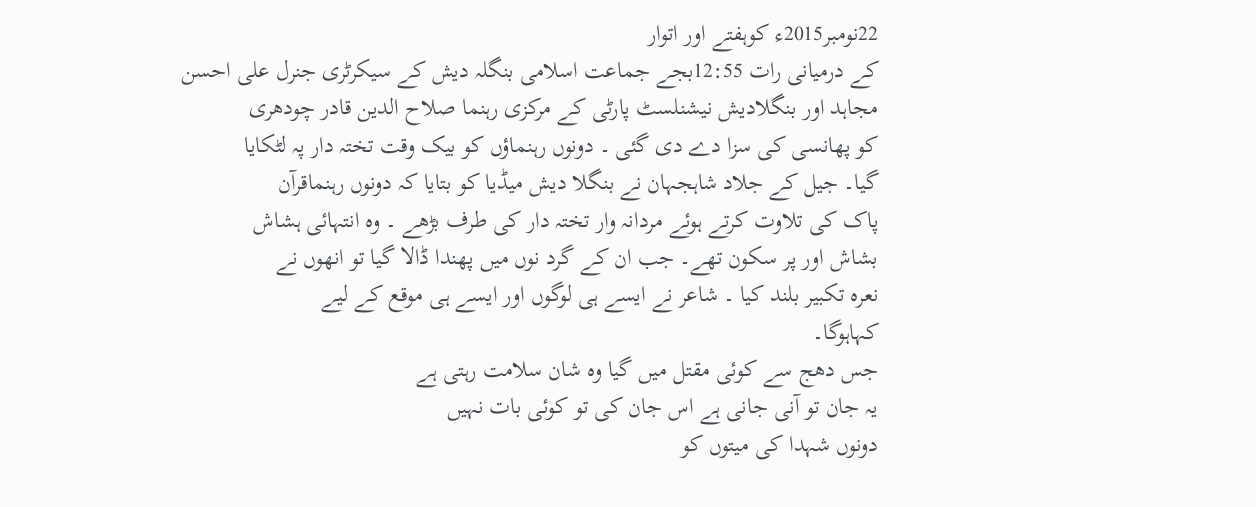22نومبر2015ء کوہفتے اور اتوار
کے درمیانی رات 12:55بجے جماعت اسلامی بنگلہ دیش کے سیکرٹری جنرل علی احسن
مجاہد اور بنگلادیش نیشنلسٹ پارٹی کے مرکزی رہنما صلاح الدین قادر چودھری
کو پھانسی کی سزا دے دی گئی ۔ دونوں رہنماؤں کو بیک وقت تختہ دار پہ لٹکایا
گیا۔ جیل کے جلاد شاہجہان نے بنگلا دیش میڈیا کو بتایا کہ دونوں رہنماقرآن
پاک کی تلاوت کرتے ہوئے مردانہ وار تختہ دار کی طرف بڑھے ۔ وہ انتہائی ہشاش
بشاش اور پر سکون تھے۔ جب ان کے گرد نوں میں پھندا ڈالا گیا تو انھوں نے
نعرہ تکبیر بلند کیا ۔ شاعر نے ایسے ہی لوگوں اور ایسے ہی موقع کے لیے
کہاہوگا۔
جس دھج سے کوئی مقتل میں گیا وہ شان سلامت رہتی ہے
یہ جان تو آنی جانی ہے اس جان کی تو کوئی بات نہیں
دونوں شہدا کی میتوں کو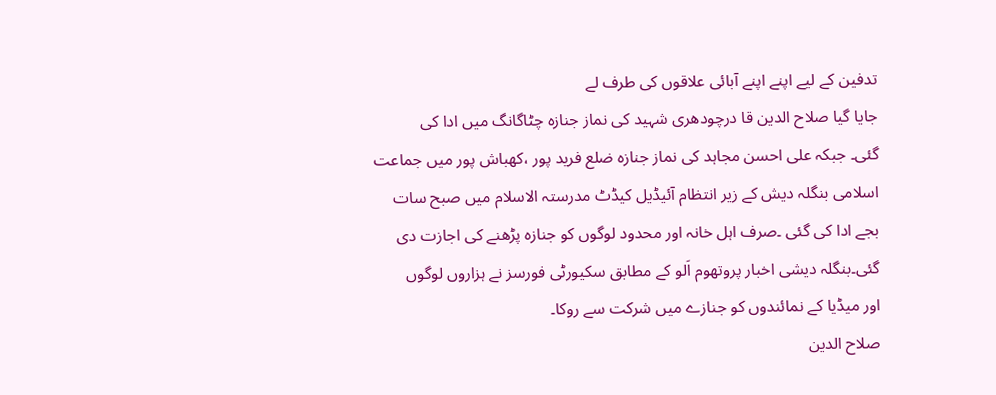تدفین کے لیے اپنے اپنے آبائی علاقوں کی طرف لے
جایا گیا صلاح الدین قا درچودھری شہید کی نماز جنازہ چٹاگانگ میں ادا کی
گئی۔ جبکہ علی احسن مجاہد کی نماز جنازہ ضلع فرید پور ،کھباش پور میں جماعت
اسلامی بنگلہ دیش کے زیر انتظام آئیڈیل کیڈٹ مدرستہ الاسلام میں صبح سات
بجے ادا کی گئی ۔صرف اہل خانہ اور محدود لوگوں کو جنازہ پڑھنے کی اجازت دی
گئی۔بنگلہ دیشی اخبار پروتھوم اَلو کے مطابق سکیورٹی فورسز نے ہزاروں لوگوں
اور میڈیا کے نمائندوں کو جنازے میں شرکت سے روکا۔
صلاح الدین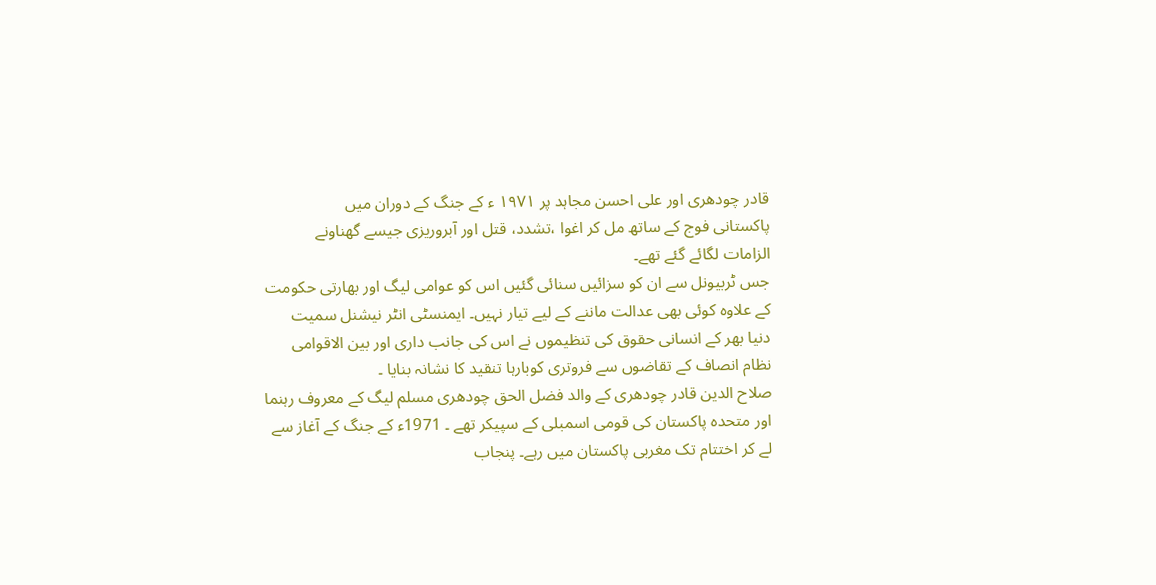قادر چودھری اور علی احسن مجاہد پر ۱۹۷۱ ء کے جنگ کے دوران میں
پاکستانی فوج کے ساتھ مل کر اغوا ،تشدد، قتل اور آبروریزی جیسے گھناونے
الزامات لگائے گئے تھے۔
جس ٹربیونل سے ان کو سزائیں سنائی گئیں اس کو عوامی لیگ اور بھارتی حکومت
کے علاوہ کوئی بھی عدالت ماننے کے لیے تیار نہیں۔ ایمنسٹی انٹر نیشنل سمیت
دنیا بھر کے انسانی حقوق کی تنظیموں نے اس کی جانب داری اور بین الاقوامی
نظام انصاف کے تقاضوں سے فروتری کوبارہا تنقید کا نشانہ بنایا ۔
صلاح الدین قادر چودھری کے والد فضل الحق چودھری مسلم لیگ کے معروف رہنما
اور متحدہ پاکستان کی قومی اسمبلی کے سپیکر تھے ۔ 1971ء کے جنگ کے آغاز سے
لے کر اختتام تک مغربی پاکستان میں رہے۔ پنجاب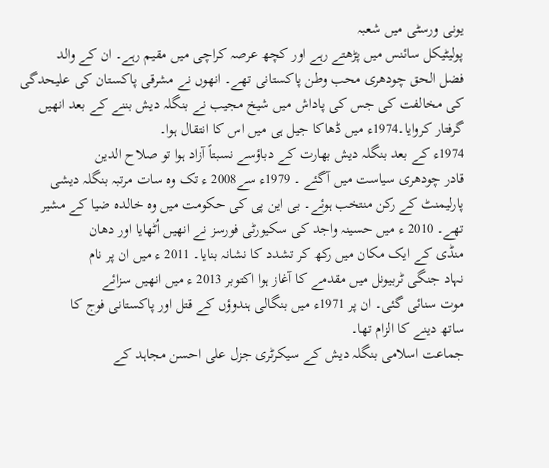یونی ورسٹی میں شعبہ
پولیٹیکل سائنس میں پڑھتے رہے اور کچھ عرصہ کراچی میں مقیم رہے۔ ان کے والد
فضل الحق چودھری محب وطن پاکستانی تھے۔ انھوں نے مشرقی پاکستان کی علیحدگی
کی مخالفت کی جس کی پاداش میں شیخ مجیب نے بنگلہ دیش بننے کے بعد انھیں
گرفتار کروایا۔1974ء میں ڈھاکا جیل ہی میں اس کا انتقال ہوا۔
1974ء کے بعد بنگلہ دیش بھارت کے دباؤسے نسبتاً آزاد ہوا تو صلاح الدین
قادر چودھری سیاست میں آگئے ۔ 1979ء سے2008 ء تک وہ سات مرتبہ بنگلہ دیشی
پارلیمنٹ کے رکن منتخب ہوئے۔ بی این پی کی حکومت میں وہ خالدہ ضیا کے مشیر
تھے۔ 2010 ء میں حسینہ واجد کی سکیورٹی فورسز نے انھیں اُٹھایا اور دھان
منڈی کے ایک مکان میں رکھ کر تشدد کا نشانہ بنایا۔ 2011 ء میں ان پر نام
نہاد جنگی ٹربیونل میں مقدمے کا آغاز ہوا اکتوبر 2013 ء میں انھیں سزائے
موت سنائی گئی۔ ان پر 1971ء میں بنگالی ہندوؤں کے قتل اور پاکستانی فوج کا
ساتھ دینے کا الزام تھا۔
جماعت اسلامی بنگلہ دیش کے سیکرٹری جزل علی احسن مجاہد کے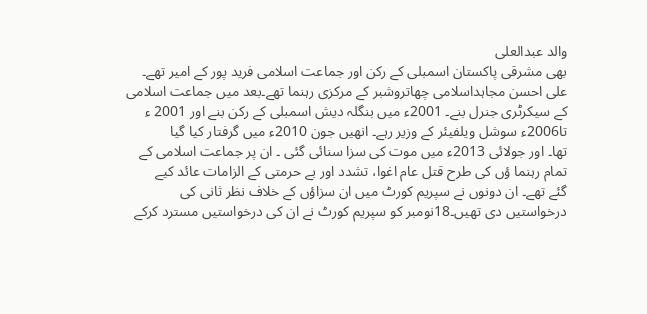والد عبدالعلی
بھی مشرقی پاکستان اسمبلی کے رکن اور جماعت اسلامی فرید پور کے امیر تھے۔
علی احسن مجاہداسلامی چھاتروشبر کے مرکزی رہنما تھے۔بعد میں جماعت اسلامی
کے سیکرٹری جنرل بنے۔ 2001ء میں بنگلہ دیش اسمبلی کے رکن بنے اور 2001 ء
تا2006ء سوشل ویلفیئر کے وزیر رہے۔ انھیں جون 2010ء میں گرفتار کیا گیا
تھا۔ اور جولائی 2013ء میں موت کی سزا سنائی گئی ۔ ان پر جماعت اسلامی کے
تمام رہنما ؤں کی طرح قتل عام اغوا، تشدد اور بے حرمتی کے الزامات عائد کیے
گئے تھے۔ ان دونوں نے سپریم کورٹ میں ان سزاؤں کے خلاف نظر ثانی کی
درخواستیں دی تھیں۔18نومبر کو سپریم کورٹ نے ان کی درخواستیں مسترد کرکے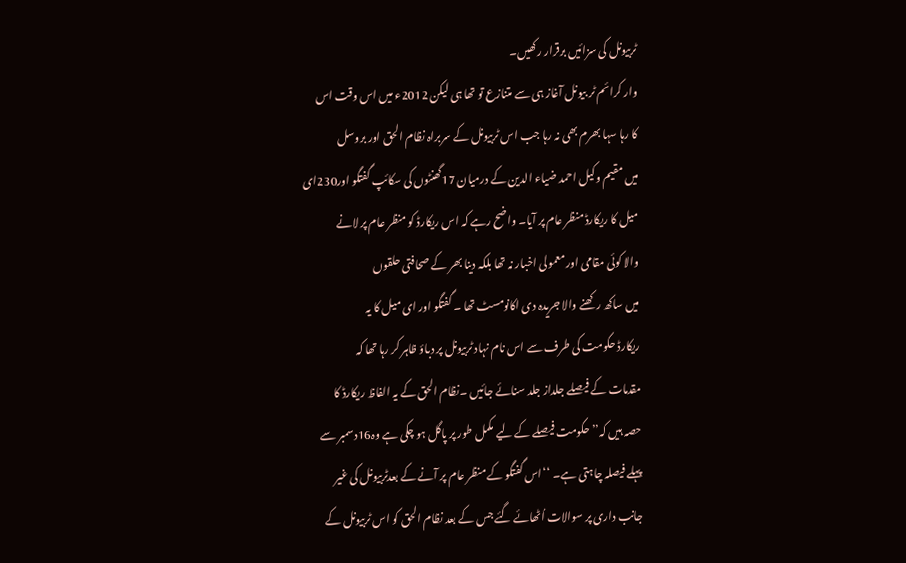ٹربیونل کی سزائیں برقرار رکھیں۔
وار کرائم ٹر بیونل آغاز ہی سے متنازع تو تھا ہی لیکن 2012ء میں اس وقت اس
کا رہا سہا بھرم بھی نہ رہا جب اس ٹربیونل کے سربراہ نظام الحق اور بروسل
میں مقیم وکیل احمد ضیاء الدین کے درمیان 17گھنٹوں کی سکائپ گفتگو اور230ای
میل کا ریکارڈ منظر عام پر آیا۔ واضح رہے کہ اس ریکارڈ کو منظر عام پر لانے
والا کوئی مقامی اور معمولی اخبار نہ تھا بلکہ دینا بھر کے صحافتی حلقوں
میں ساکھ رکھنے والا جریدہ دی اکانومسٹ تھا ۔ گفتگو اور ای میل کا یہ
ریکارڈ حکومت کی طرف سے اس نام نہاد ٹربیونل پر دباؤ ظاہر کر رہا تھا کہ
مقدمات کے فیصلے جلداز جلد سنائے جائیں ۔نظام الحق کے یہ الفاظ ریکارڈ کا
حصہ ہیں کہ’’ حکومت فیصلے کے لیے مکمل طور پر پاگل ہو چکی ہے وہ16دسمبر سے
پہلے فیصلہ چاہتی ہے۔ ‘‘اس گفتگو کے منظر عام پر آنے کے بعدٹربیونل کی غیر
جانب داری پر سوالات اُٹھائے گئے جس کے بعد نظام الحق کو اس ٹربیونل کے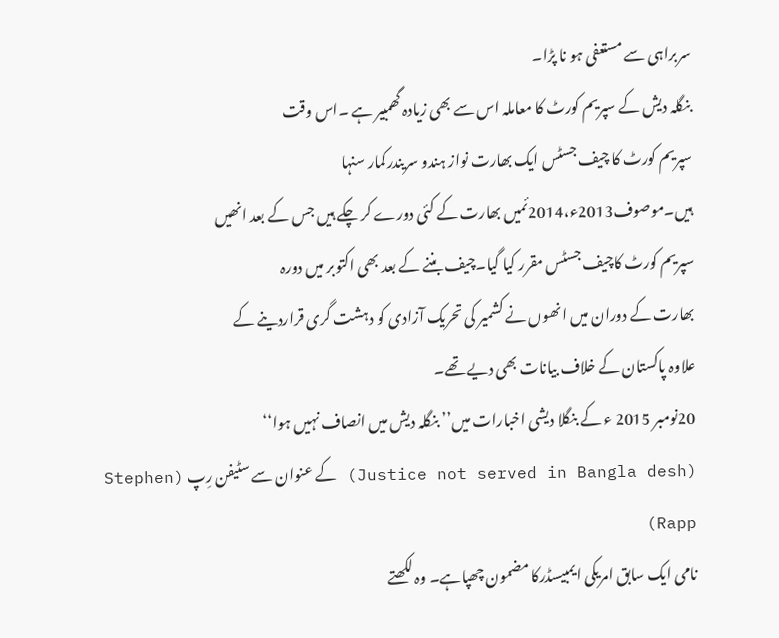سربراہی سے مستعفی ہو نا پڑا۔
بنگلہ دیش کے سپریم کورٹ کا معاملہ اس سے بھی زیادہ گھمبیر ہے ۔اس وقت
سپریم کورٹ کا چیف جسٹس ایک بھارت نواز ہندو سریندرکمار سنہا
ہیں۔موصوف2013ء،2014ئمیں بھارت کے کئی دورے کر چکے ہیں جس کے بعد انھیں
سپریم کورٹ کاچیف جسٹس مقرر کیا گیا۔چیف بننے کے بعد بھی اکتوبر میں دورہ
بھارت کے دوران میں انھوں نے کشمیر کی تحریک آزادی کو دہشت گری قراردینے کے
علاوہ پاکستان کے خلاف بیانات بھی دیے تھے۔
20نومبر 2015 ء کے بنگلا دیشی اخبارات میں’’ بنگلہ دیش میں انصاف نہیں ہوا‘‘
(Justice not served in Bangla desh) کے عنوان سے سٹیفن رِپ (Stephen Rapp)
نامی ایک سابق امریکی ایمبیسڈرکا مضمون چھپاہے۔ وہ لکھتے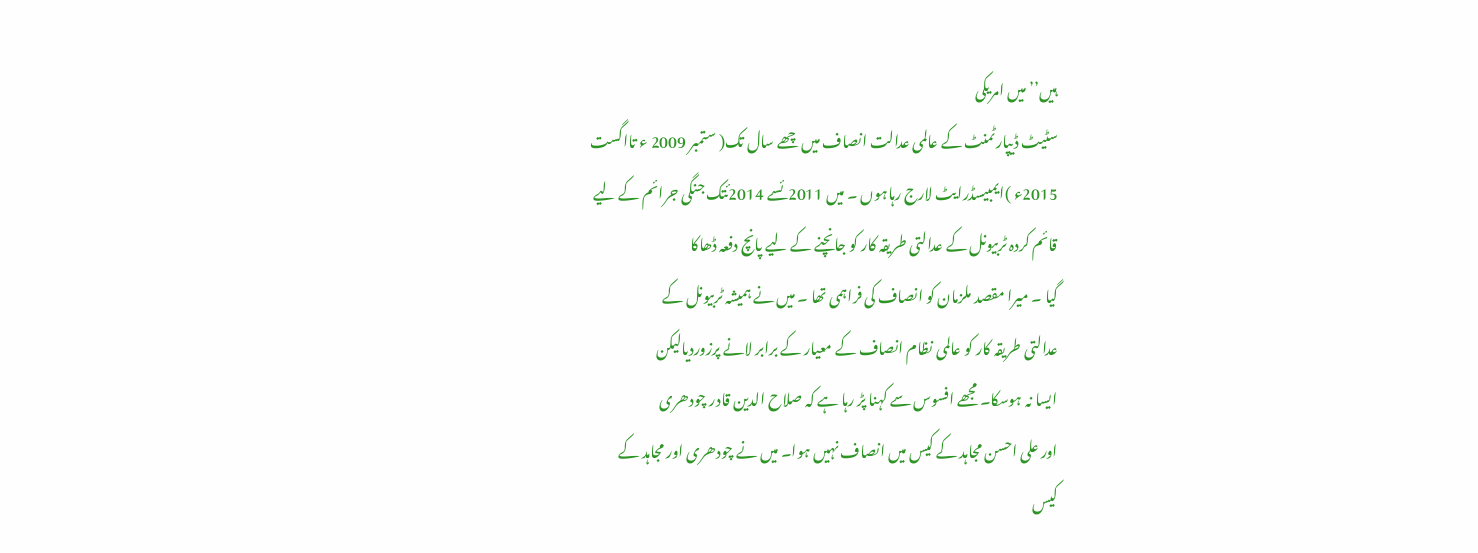ہیں’’میں امریکی
سٹیٹ ڈیپارٹمنٹ کے عالمی عدالت انصاف میں چھے سال تک( ستمبر 2009 ء تااگست
2015ء )ایمبیسڈرایٹ لارج رہاہوں ۔ میں 2011ئسے 2014ئتک جنگی جرائم کے لیے
قائم کردہ ٹربیونل کے عدالتی طریقہ کار کو جانچنے کے لیے پانچ دفعہ ڈھاکا
گیا ۔ میرا مقصد ملزمان کو انصاف کی فراہمی تھا ۔ میں نے ہمیشہ ٹربیونل کے
عدالتی طریقہ کار کو عالمی نظام انصاف کے معیار کے برابر لانے پرزوردیالیکن
ایسا نہ ہوسکا۔ مجھے افسوس سے کہنا پڑ رہا ہے کہ صلاح الدین قادر چودھری
اور علی احسن مجاہد کے کیس میں انصاف نہیں ہوا۔ میں نے چودھری اور مجاہد کے
کیس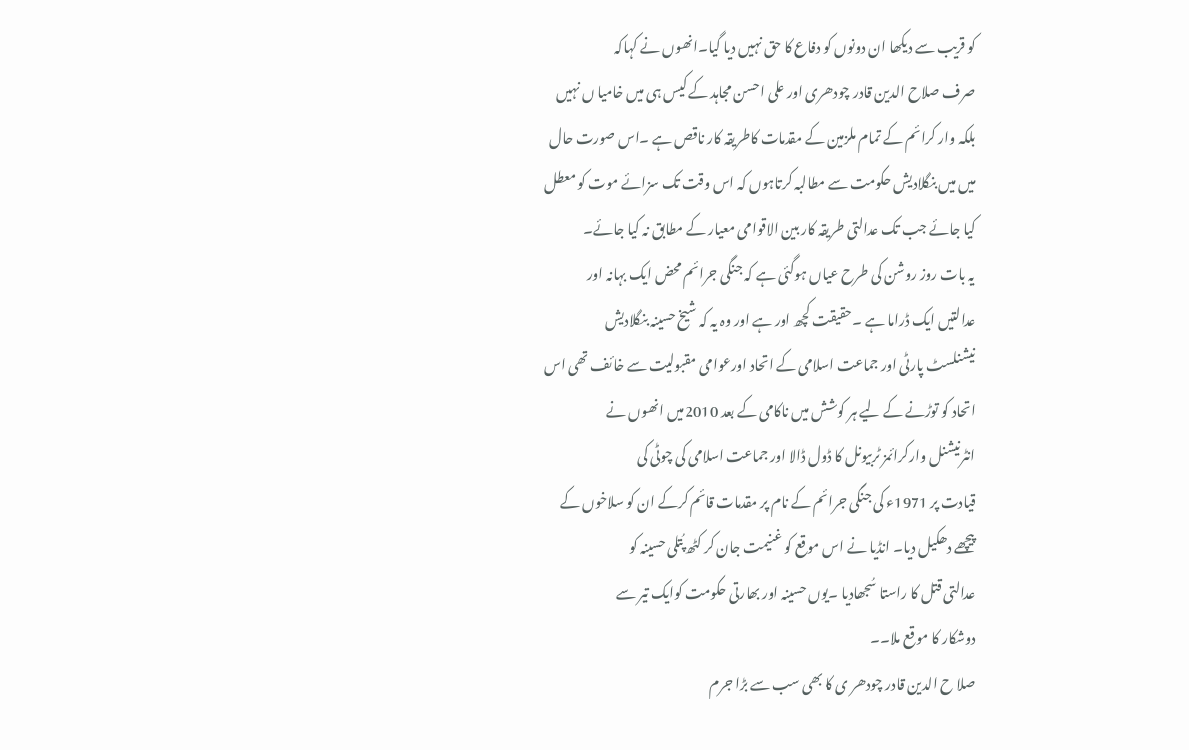کو قریب سے دیکھا ان دونوں کو دفاع کا حق نہیں دیا گیا۔انھوں نے کہاکہ
صرف صلاح الدین قادر چودھری اور علی احسن مجاہد کے کیس ہی میں خامیا ں نہیں
بلکہ وار کرائم کے تمام ملزمین کے مقدمات کاطریقہ کار ناقص ہے ۔اس صورت حال
میں میں بنگلادیش حکومت سے مطالبہ کرتاہوں کہ اس وقت تک سزائے موت کو معطل
کیا جائے جب تک عدالتی طریقہ کار بین الاقوامی معیار کے مطابق نہ کیا جائے۔
یہ بات روز روشن کی طرح عیاں ہوگئی ہے کہ جنگی جرائم محض ایک بہانہ اور
عدالتیں ایک ڈراما ہے ۔حقیقت کچھ اور ہے اور وہ یہ کہ شیخ حسینہ بنگلادیش
نیشنلسٹ پارٹی اور جماعت اسلامی کے اتحاد اورعوامی مقبولیت سے خائف تھی اس
اتحاد کو توڑنے کے لیے ہر کوشش میں ناکامی کے بعد 2010میں انھوں نے
انٹرنیشنل وارکرائمز ٹربیونل کا ڈول ڈالا اور جماعت اسلامی کی چوٹی کی
قیادت پر 1971ء کی جنگی جرائم کے نام پر مقدمات قائم کرکے ان کو سلاخوں کے
پیچھے دھکیل دیا۔ انڈیا نے اس موقع کو غنیمت جان کر کٹھ پُتلی حسینہ کو
عدالتی قتل کا راستا سُجھادیا ۔یوں حسینہ اور بھارتی حکومت کوایک تیر سے
دوشکار کا موقع ملا۔۔
صلا ح الدین قادر چودھر ی کا بھی سب سے بڑا جرم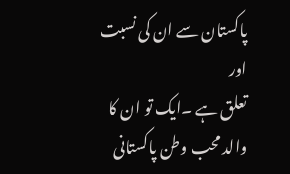پاکستان سے ان کی نسبت اور
تعلق ہے ۔ایک تو ان کا والد محب وطن پاکستانی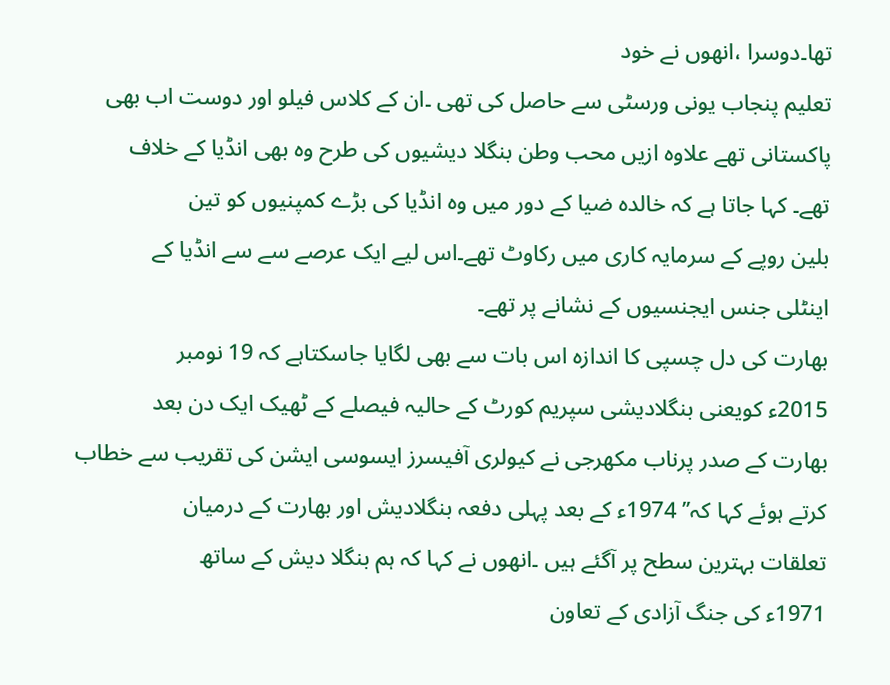تھا۔دوسرا ،انھوں نے خود
تعلیم پنجاب یونی ورسٹی سے حاصل کی تھی ۔ان کے کلاس فیلو اور دوست اب بھی
پاکستانی تھے علاوہ ازیں محب وطن بنگلا دیشیوں کی طرح وہ بھی انڈیا کے خلاف
تھے۔ کہا جاتا ہے کہ خالدہ ضیا کے دور میں وہ انڈیا کی بڑے کمپنیوں کو تین
بلین روپے کے سرمایہ کاری میں رکاوٹ تھے۔اس لیے ایک عرصے سے سے انڈیا کے
اینٹلی جنس ایجنسیوں کے نشانے پر تھے۔
بھارت کی دل چسپی کا اندازہ اس بات سے بھی لگایا جاسکتاہے کہ 19 نومبر
2015ء کویعنی بنگلادیشی سپریم کورٹ کے حالیہ فیصلے کے ٹھیک ایک دن بعد
بھارت کے صدر پرناب مکھرجی نے کیولری آفیسرز ایسوسی ایشن کی تقریب سے خطاب
کرتے ہوئے کہا کہ’’ 1974ء کے بعد پہلی دفعہ بنگلادیش اور بھارت کے درمیان
تعلقات بہترین سطح پر آگئے ہیں ۔انھوں نے کہا کہ ہم بنگلا دیش کے ساتھ
1971ء کی جنگ آزادی کے تعاون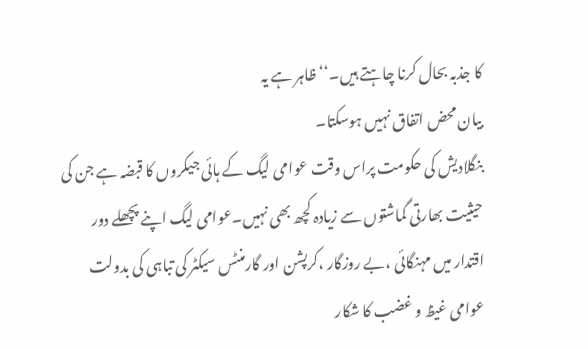کا جذبہ بحال کرنا چاہتے ہیں۔‘‘ظاہر ہے یہ
بیان محض اتفاق نہیں ہوسکتا۔
بنگلادیش کی حکومت پراس وقت عوامی لیگ کے ہائی جیکروں کا قبضہ ہے جن کی
حیثیت بھارتی گماشتوں سے زیادہ کچھ بھی نہیں۔عوامی لیگ اپنے پچھلے دور
اقتدار میں مہنگائی ،بے روزگار ،کرپشن اور گارمنٹس سیکٹر کی تباہی کی بدولت
عوامی غیظ و غضب کا شکار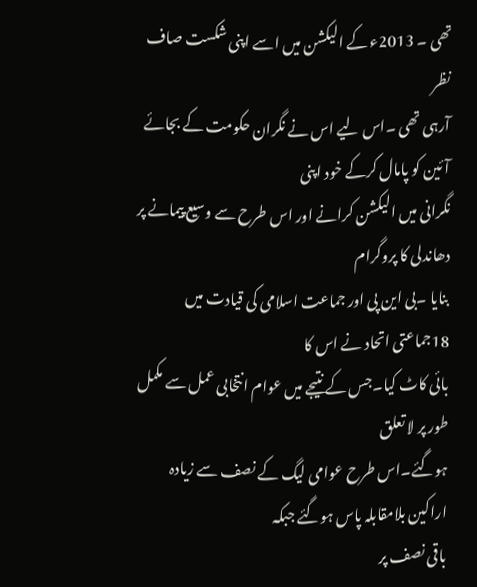تھی ۔ 2013ء کے الیکشن میں اسے اپنی شکست صاف نظر
آرہی تھی ۔اس لیے اس نے نگران حکومت کے بجائے آئین کو پامال کرکے خود اپنی
نگرانی میں الیکشن کرانے اور اس طرح سے وسیع پیمانے پر دھاندلی کا پروگرام
بنایا ۔بی این پی اور جماعت اسلامی کی قیادت میں 18جماعتی اتحاد نے اس کا
بائی کاٹ کیا۔جس کے نتیجے میں عوام انتخابی عمل سے مکمل طور پر لا تعلق
ہوگئے۔اس طرح عوامی لیگ کے نصف سے زیادہ اراکین بلامقابلہ پاس ہوگئے جبکہ
باقی نصف پر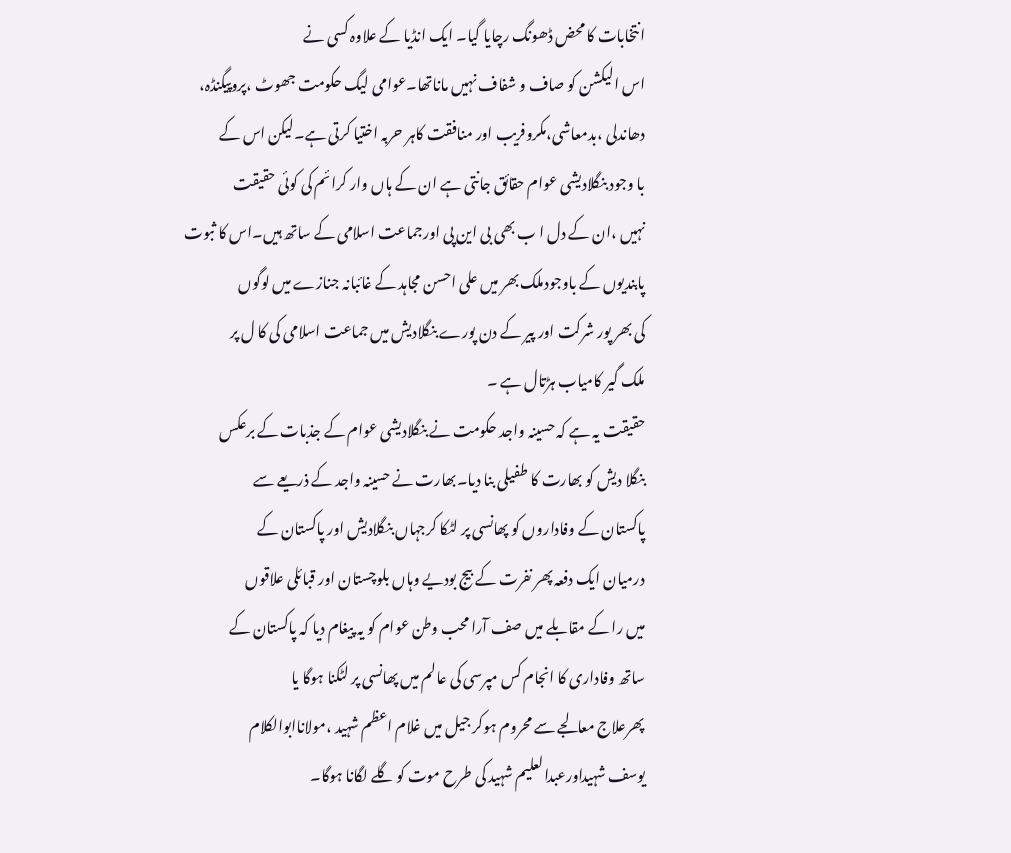انتخابات کا محض ڈھونگ رچایا گیا۔ ایک انڈیا کے علاوہ کسی نے
اس الیکشن کو صاف و شفاف نہیں ماناتھا۔عوامی لیگ حکومت جھوٹ ،پروپیگنڈہ،
دھاندلی ،بدمعاشی،مکروفریب اور منافقت کاہر حربہ اختیا کرتی ہے۔لیکن اس کے
با وجود بنگلادیشی عوام حقائق جانتی ہے ان کے ہاں وار کرائم کی کوئی حقیقت
نہیں ،ان کے دل ا ب بھی بی این پی اورجماعت اسلامی کے ساتھ ہیں۔اس کا ثبوت
پابندیوں کے باوجودملک بھر میں علی احسن مجاہد کے غائبانہ جنازے میں لوگوں
کی بھر پور شرکت اور پیر کے دن پورے بنگلادیش میں جماعت اسلامی کی کا ل پر
ملک گیر کامیاب ہڑتال ہے ۔
حقیقت یہ ہے کہ حسینہ واجد حکومت نے بنگلادیشی عوام کے جذبات کے برعکس
بنگلا دیش کو بھارت کا طفیلی بنا دیا۔بھارت نے حسینہ واجد کے ذریعے سے
پاکستان کے وفاداروں کو پھانسی پر لٹکا کرجہاں بنگلادیش اور پاکستان کے
درمیان ایک دفعہ پھر نفرت کے بیج بودیے وہاں بلوچستان اور قبائلی علاقوں
میں را کے مقابلے میں صف آرا محب وطن عوام کو یہ پیغام دیا کہ پاکستان کے
ساتھ وفاداری کا انجام کس مپرسی کی عالم میں پھانسی پر لٹکنا ہوگا یا
پھرعلاج معالجے سے محروم ہوکر جیل میں غلام اعظم شہید ،مولاناابوالکلام
یوسف شہیداورعبدالعلیم شہید کی طرح موت کو گلے لگانا ہوگا۔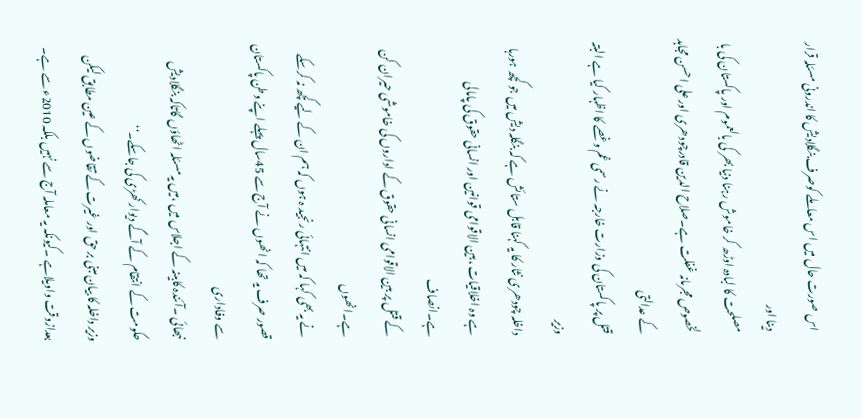اس صورت حال میں اس معاملے کوصرف بنگلادیش کا اندرونی مسئلہ قرار دینا اور
مصلحت کا لبادہ اوڑھ کر خاموش رہنا دنیا بھر کی بالعموم اور پاکستان کی با
لخصوص مجرمانہ غفلت ہے۔صلاح الدین قادرچودھری اور علی احسن مجاہد کے عدالتی
قتل پر پاکستان کی وزارت خارجہ نے رسمی غم وغصے کا اظہار کیا ہے البتہ وزیر
داخلہ چودھری نثار کا یہ کہنا قابل ستائش ہے کہ بنگلہ دیش میں جو کچھ ہورہا
ہے وہ اخلاقیات ،بین الاقوامی قوانین اور انسانی حقوق کی پامالی ہے۔انصاف
کے قتل پر بین الاقوامی انسانی حقوق کے اداروں کی خاموشی حیران کن ہے۔انھوں
نے یہ بھی کہا کہ میں انتہائی رنجید ہ ہوں کہ ہم ان کے لیے کچھ نہ کرسکے
قصور صرف یہ تھا کہ انھوں نے آج سے 45سال پہلے اپنے وطن پاکستان سے وفاداری
نبھائی ۔آئندہ کابینہ کے اجلاس میں ،میں یہ مسئلہ اٹھاؤں گاتاکہ بنگلادیش
حکومت کے انتقام کے آگے دیوار کھڑی کی جاسکے۔‘‘
وزیر داخلہ کا بیان مبنی بر حق اور غیرت کے تقاضوں کے عین مطابق لیکن
بعدازوقت واویلاہے ۔کیونکہ یہ معاملہ آج سے نہیں بلکہ 2010ء سے ہے۔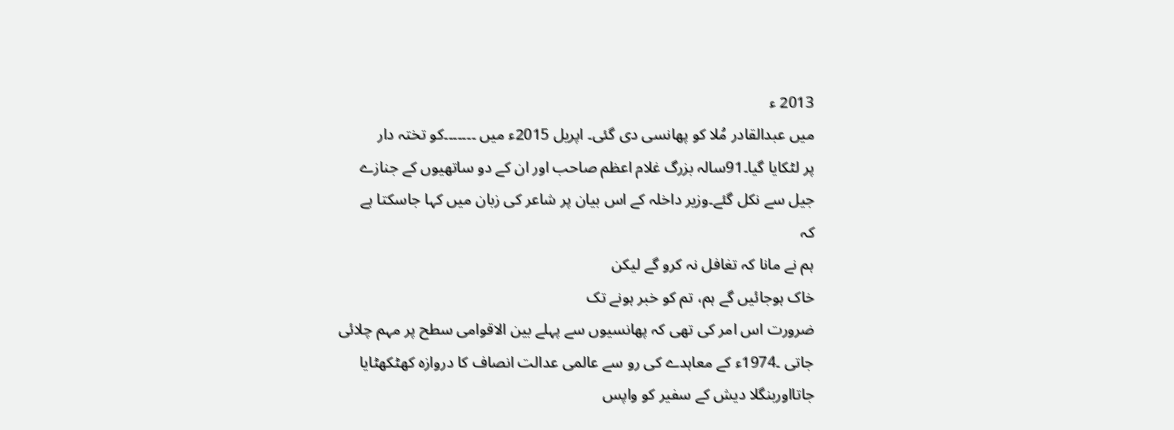2013 ء
میں عبدالقادر مُلا کو پھانسی دی گئی۔ اپریل 2015ء میں ۔۔۔۔۔۔۔کو تختہ دار
پر لٹکایا گیا۔91سالہ بزرگ غلام اعظم صاحب اور ان کے دو ساتھیوں کے جنازے
جیل سے نکل گئے۔وزیر داخلہ کے اس بیان پر شاعر کی زبان میں کہا جاسکتا ہے
کہ
ہم نے مانا کہ تغافل نہ کرو گے لیکن
خاک ہوجائیں گے ہم، تم کو خبر ہونے تک
ضرورت اس امر کی تھی کہ پھانسیوں سے پہلے بین الاقوامی سطح پر مہم چلائی
جاتی ۔1974ء کے معاہدے کی رو سے عالمی عدالت انصاف کا دروازہ کھٹکھٹایا
جاتااوربنگلا دیش کے سفیر کو واپس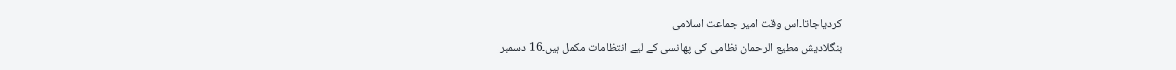کردیاجاتا۔اس وقت امیر جماعت اسلامی
بنگلادیش مطیع الرحمان نظامی کی پھانسی کے لیے انتظامات مکمل ہیں۔16 دسمبر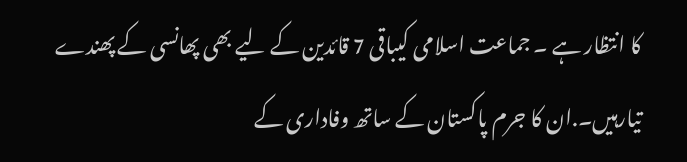کا انتظار ہے ۔ جماعت اسلامی کیباقی 7 قائدین کے لیے بھی پھانسی کے پھندے
تیارہیں۔.ان کا جرم پاکستان کے ساتھ وفاداری کے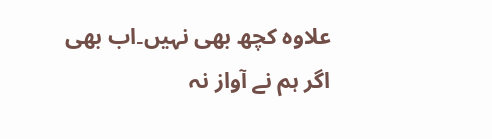علاوہ کچھ بھی نہیں۔اب بھی
اگر ہم نے آواز نہ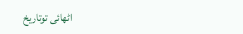اٹھائی توتاریخ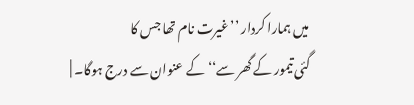میں ہمارا کردار ’’غیرت نام تھا جس کا
گئی تیمور کے گھر سے‘‘کے عنوان سے درج ہوگا۔ |